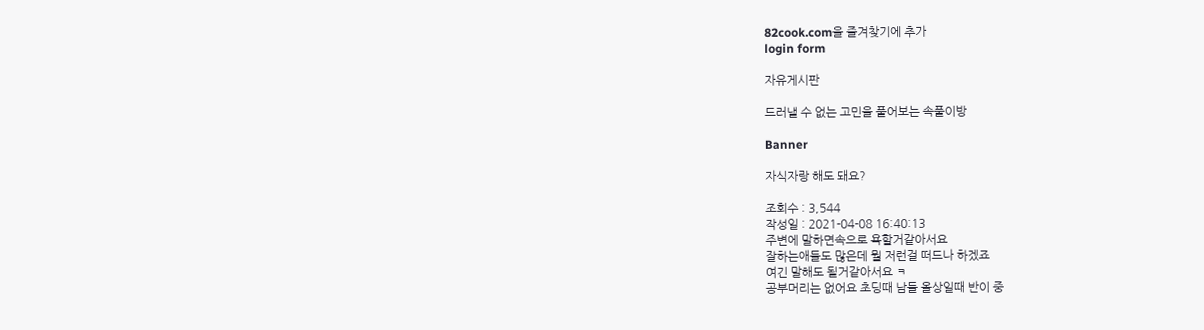82cook.com을 즐겨찾기에 추가
login form

자유게시판

드러낼 수 없는 고민을 풀어보는 속풀이방

Banner

자식자랑 해도 돼요?

조회수 : 3,544
작성일 : 2021-04-08 16:40:13
주변에 말하면속으로 욕할거같아서요
잘하는애들도 많은데 뭘 저런걸 떠드나 하겠죠
여긴 말해도 될거같아서요 ㅋ
공부머리는 없어요 초딩때 남들 올상일때 반이 중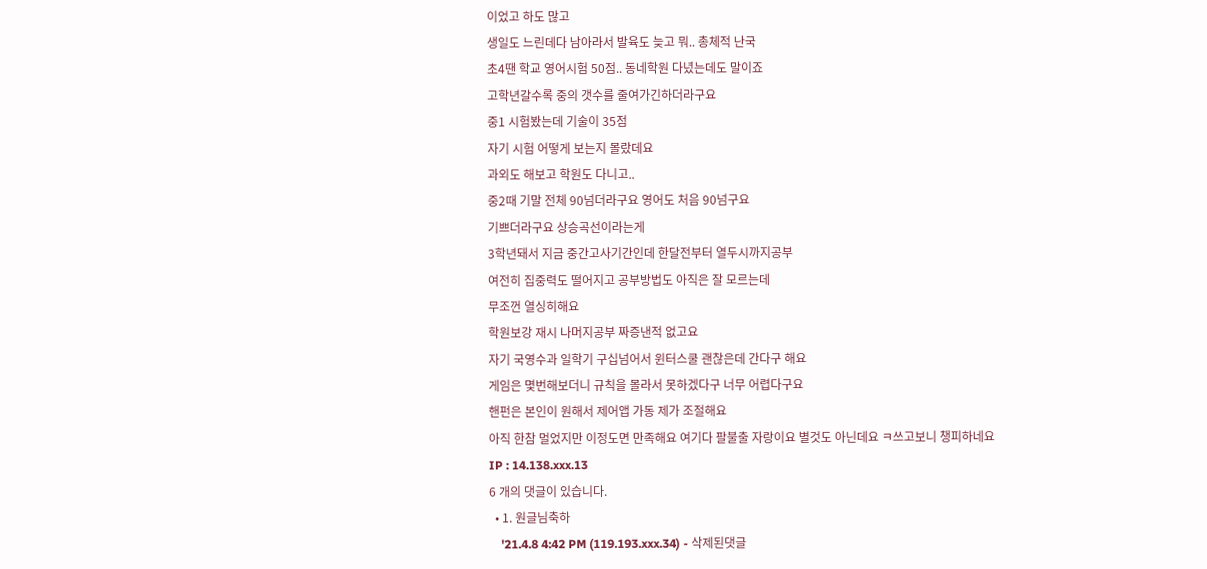이었고 하도 많고
생일도 느린데다 남아라서 발육도 늦고 뭐.. 총체적 난국
초4땐 학교 영어시험 50점.. 동네학원 다녔는데도 말이죠
고학년갈수록 중의 갯수를 줄여가긴하더라구요
중1 시험봤는데 기술이 35점
자기 시험 어떻게 보는지 몰랐데요
과외도 해보고 학원도 다니고..
중2때 기말 전체 90넘더라구요 영어도 처음 90넘구요
기쁘더라구요 상승곡선이라는게
3학년돼서 지금 중간고사기간인데 한달전부터 열두시까지공부
여전히 집중력도 떨어지고 공부방법도 아직은 잘 모르는데
무조껀 열싱히해요
학원보강 재시 나머지공부 짜증낸적 없고요
자기 국영수과 일학기 구십넘어서 윈터스쿨 괜찮은데 간다구 해요
게임은 몇번해보더니 규칙을 몰라서 못하겠다구 너무 어렵다구요
핸펀은 본인이 원해서 제어앱 가동 제가 조절해요
아직 한참 멀었지만 이정도면 만족해요 여기다 팔불출 자랑이요 별것도 아닌데요 ㅋ쓰고보니 챙피하네요
IP : 14.138.xxx.13
6 개의 댓글이 있습니다.
  • 1. 원글님축하
    '21.4.8 4:42 PM (119.193.xxx.34) - 삭제된댓글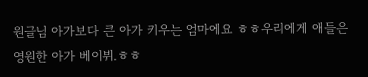원글님 아가보다 큰 아가 키우는 엄마에요 ㅎㅎ우리에게 애들은 영원한 아가 베이뷔.ㅎㅎ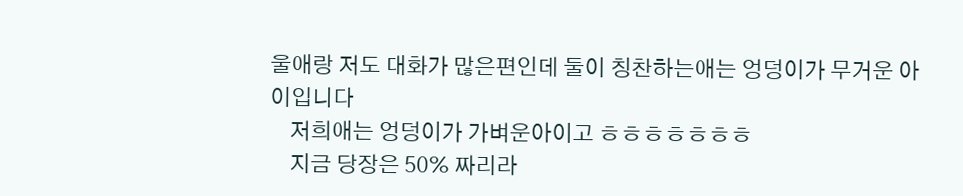울애랑 저도 대화가 많은편인데 둘이 칭찬하는애는 엉덩이가 무거운 아이입니다
    저희애는 엉덩이가 가벼운아이고 ㅎㅎㅎㅎㅎㅎㅎ
    지금 당장은 50% 짜리라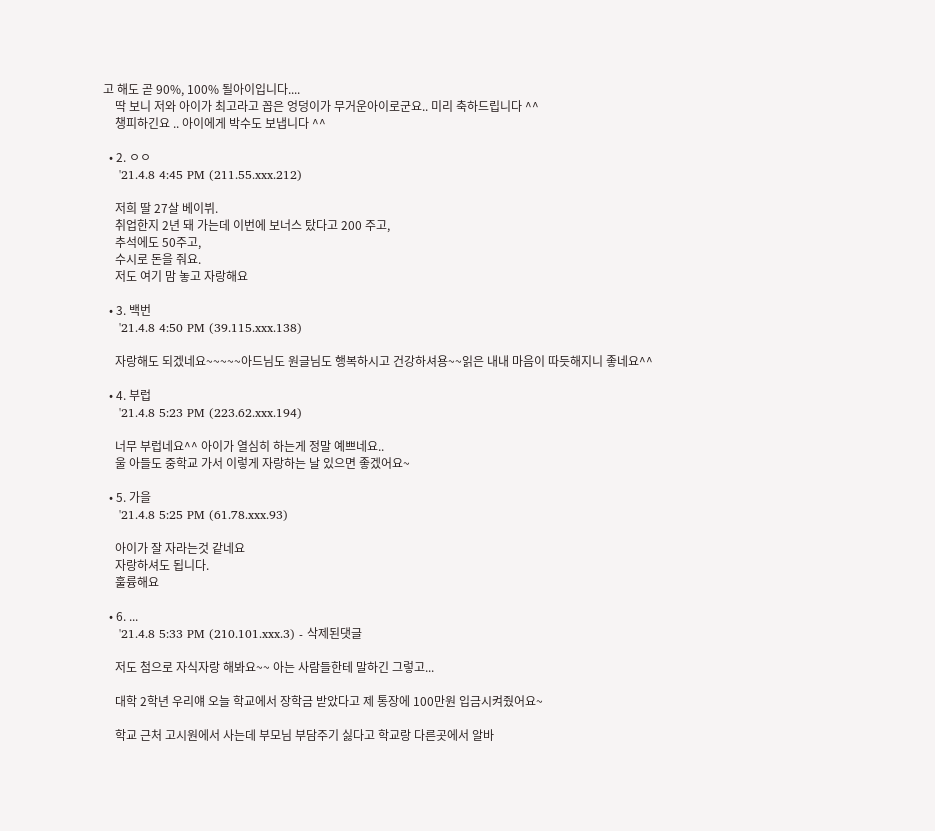고 해도 곧 90%, 100% 될아이입니다....
    딱 보니 저와 아이가 최고라고 꼽은 엉덩이가 무거운아이로군요.. 미리 축하드립니다 ^^
    챙피하긴요 .. 아이에게 박수도 보냅니다 ^^

  • 2. ㅇㅇ
    '21.4.8 4:45 PM (211.55.xxx.212)

    저희 딸 27살 베이뷔.
    취업한지 2년 돼 가는데 이번에 보너스 탔다고 200 주고,
    추석에도 50주고,
    수시로 돈을 줘요.
    저도 여기 맘 놓고 자랑해요

  • 3. 백번
    '21.4.8 4:50 PM (39.115.xxx.138)

    자랑해도 되겠네요~~~~~아드님도 원글님도 행복하시고 건강하셔용~~읽은 내내 마음이 따듯해지니 좋네요^^

  • 4. 부럽
    '21.4.8 5:23 PM (223.62.xxx.194)

    너무 부럽네요^^ 아이가 열심히 하는게 정말 예쁘네요..
    울 아들도 중학교 가서 이렇게 자랑하는 날 있으면 좋겠어요~

  • 5. 가을
    '21.4.8 5:25 PM (61.78.xxx.93)

    아이가 잘 자라는것 같네요
    자랑하셔도 됩니다.
    훌륭해요

  • 6. ...
    '21.4.8 5:33 PM (210.101.xxx.3) - 삭제된댓글

    저도 첨으로 자식자랑 해봐요~~ 아는 사람들한테 말하긴 그렇고...

    대학 2학년 우리얘 오늘 학교에서 장학금 받았다고 제 통장에 100만원 입금시켜줬어요~

    학교 근처 고시원에서 사는데 부모님 부담주기 싫다고 학교랑 다른곳에서 알바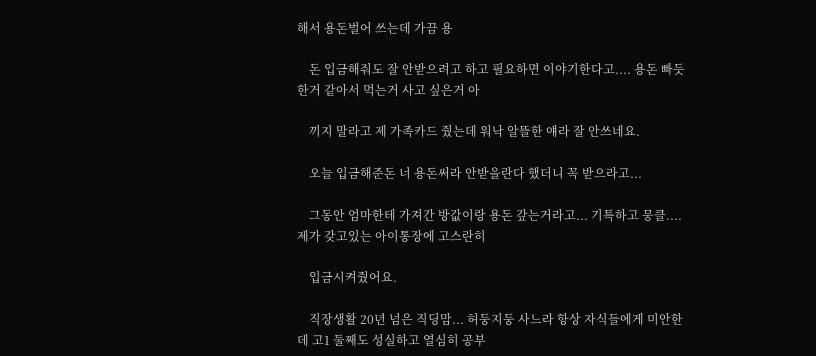해서 용돈벌어 쓰는데 가끔 용

    돈 입금해줘도 잘 안받으려고 하고 필요하면 이야기한다고.... 용돈 빠듯한거 같아서 먹는거 사고 싶은거 아

    끼지 말라고 제 가족카드 줬는데 워낙 알뜰한 얘라 잘 안쓰네요.

    오늘 입금해준돈 너 용돈써라 안받을란다 했더니 꼭 받으라고...

    그동안 엄마한테 가져간 방값이랑 용돈 갚는거라고... 기특하고 뭉클.... 제가 갖고있는 아이통장에 고스란히

    입금시켜줬어요.

    직장생활 20년 넘은 직딩맘... 허둥지둥 사느라 항상 자식들에게 미안한데 고1 둘째도 성실하고 열심히 공부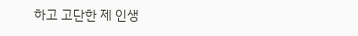하고 고단한 제 인생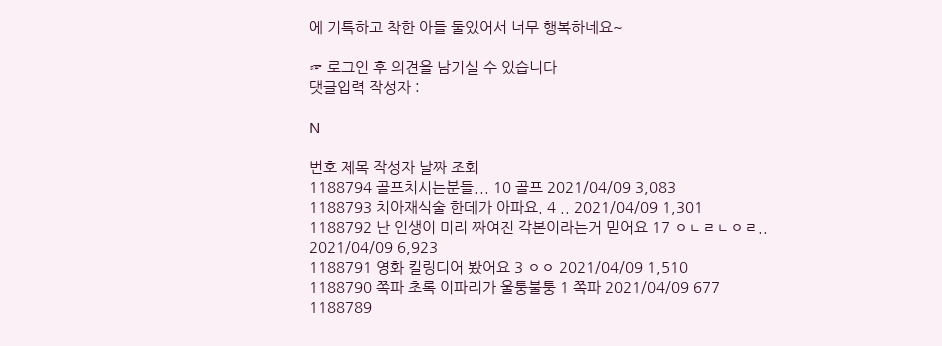에 기특하고 착한 아들 둘있어서 너무 행복하네요~

☞ 로그인 후 의견을 남기실 수 있습니다
댓글입력 작성자 :

N

번호 제목 작성자 날짜 조회
1188794 골프치시는분들... 10 골프 2021/04/09 3,083
1188793 치아재식술 한데가 아파요. 4 .. 2021/04/09 1,301
1188792 난 인생이 미리 짜여진 각본이라는거 믿어요 17 ㅇㄴㄹㄴㅇㄹ.. 2021/04/09 6,923
1188791 영화 킬링디어 봤어요 3 ㅇㅇ 2021/04/09 1,510
1188790 쪽파 초록 이파리가 울퉁불퉁 1 쪽파 2021/04/09 677
1188789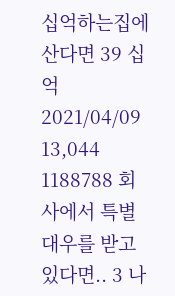십억하는집에산다면 39 십억 2021/04/09 13,044
1188788 회사에서 특별 대우를 받고있다면.. 3 나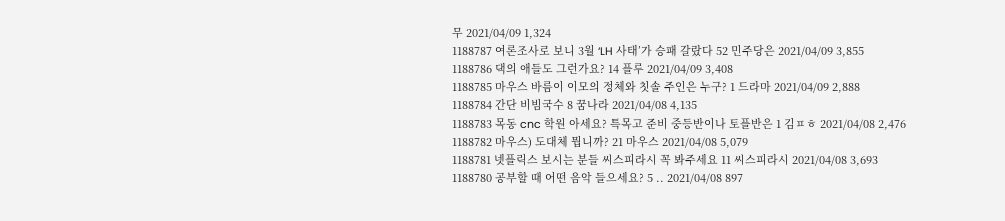무 2021/04/09 1,324
1188787 여론조사로 보니 3월 ‘LH 사태’가 승패 갈랐다 52 민주당은 2021/04/09 3,855
1188786 댁의 애들도 그런가요? 14 플루 2021/04/09 3,408
1188785 마우스 바름이 이모의 정체와 칫솔 주인은 누구? 1 드라마 2021/04/09 2,888
1188784 간단 비빔국수 8 꿈나라 2021/04/08 4,135
1188783 목동 cnc 학원 아세요? 특목고 준비 중등반이나 토플반은 1 김ㅍㅎ 2021/04/08 2,476
1188782 마우스) 도대체 뭡니까? 21 마우스 2021/04/08 5,079
1188781 넷플릭스 보시는 분들 씨스피라시 꼭 봐주세요 11 씨스피라시 2021/04/08 3,693
1188780 공부할 때 어떤 음악 들으세요? 5 .. 2021/04/08 897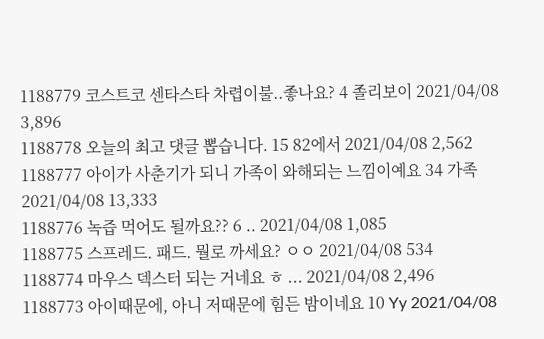1188779 코스트코 센타스타 차렵이불..좋나요? 4 졸리보이 2021/04/08 3,896
1188778 오늘의 최고 댓글 뽑습니다. 15 82에서 2021/04/08 2,562
1188777 아이가 사춘기가 되니 가족이 와해되는 느낌이예요 34 가족 2021/04/08 13,333
1188776 녹즙 먹어도 될까요?? 6 .. 2021/04/08 1,085
1188775 스프레드. 패드. 뭘로 까세요? ㅇㅇ 2021/04/08 534
1188774 마우스 덱스터 되는 거네요 ㅎ ... 2021/04/08 2,496
1188773 아이때문에, 아니 저때문에 힘든 밤이네요 10 Yy 2021/04/08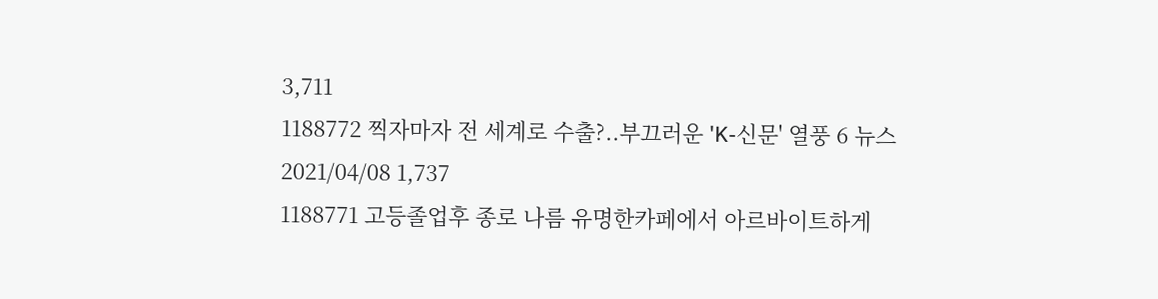3,711
1188772 찍자마자 전 세계로 수출?..부끄러운 'K-신문' 열풍 6 뉴스 2021/04/08 1,737
1188771 고등졸업후 종로 나름 유명한카페에서 아르바이트하게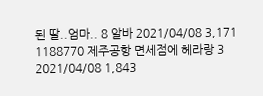된 딸..엄마.. 8 알바 2021/04/08 3,171
1188770 제주공항 면세점에 헤라랑 3 2021/04/08 1,843